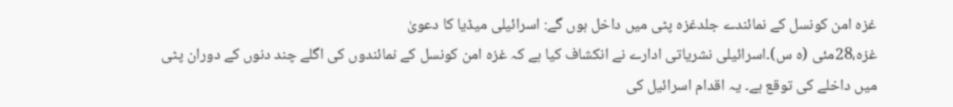غزہ امن کونسل کے نمائندے جلدغزہ پٹی میں داخل ہوں گے: اسرائیلی میڈیا کا دعویٰ
غزہ،28مئی (ہ س)۔اسرائیلی نشریاتی ادارے نے انکشاف کیا ہے کہ غزہ امن کونسل کے نمائندوں کی اگلے چند دنوں کے دوران پٹی میں داخلے کی توقع ہے۔ یہ اقدام اسرائیل کی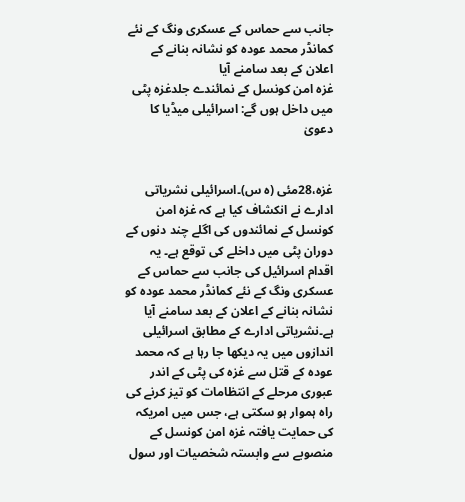جانب سے حماس کے عسکری ونگ کے نئے کمانڈر محمد عودہ کو نشانہ بنانے کے اعلان کے بعد سامنے آیا
غزہ امن کونسل کے نمائندے جلدغزہ پٹی میں داخل ہوں گے: اسرائیلی میڈیا کا دعویٰ


غزہ،28مئی (ہ س)۔اسرائیلی نشریاتی ادارے نے انکشاف کیا ہے کہ غزہ امن کونسل کے نمائندوں کی اگلے چند دنوں کے دوران پٹی میں داخلے کی توقع ہے۔ یہ اقدام اسرائیل کی جانب سے حماس کے عسکری ونگ کے نئے کمانڈر محمد عودہ کو نشانہ بنانے کے اعلان کے بعد سامنے آیا ہے۔نشریاتی ادارے کے مطابق اسرائیلی اندازوں میں یہ دیکھا جا رہا ہے کہ محمد عودہ کے قتل سے غزہ کی پٹی کے اندر عبوری مرحلے کے انتظامات کو تیز کرنے کی راہ ہموار ہو سکتی ہے، جس میں امریکہ کی حمایت یافتہ غزہ امن کونسل کے منصوبے سے وابستہ شخصیات اور سول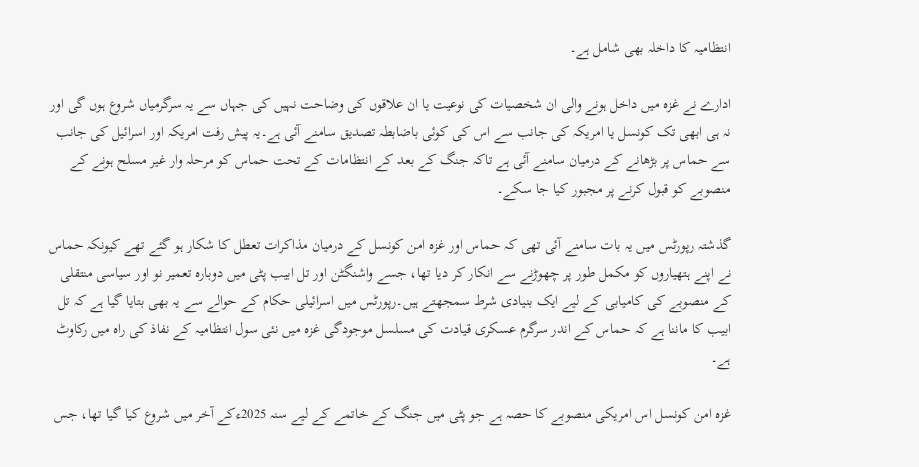انتظامیہ کا داخلہ بھی شامل ہے۔

ادارے نے غزہ میں داخل ہونے والی ان شخصیات کی نوعیت یا ان علاقوں کی وضاحت نہیں کی جہاں سے یہ سرگرمیاں شروع ہوں گی اور نہ ہی ابھی تک کونسل یا امریکہ کی جانب سے اس کی کوئی باضابطہ تصدیق سامنے آئی ہے۔یہ پیش رفت امریکہ اور اسرائیل کی جانب سے حماس پر بڑھانے کے درمیان سامنے آئی ہے تاکہ جنگ کے بعد کے انتظامات کے تحت حماس کو مرحلہ وار غیر مسلح ہونے کے منصوبے کو قبول کرنے پر مجبور کیا جا سکے۔

گذشتہ رپورٹس میں یہ بات سامنے آئی تھی کہ حماس اور غزہ امن کونسل کے درمیان مذاکرات تعطل کا شکار ہو گئے تھے کیونکہ حماس نے اپنے ہتھیاروں کو مکمل طور پر چھوڑنے سے انکار کر دیا تھا، جسے واشنگٹن اور تل ابیب پٹی میں دوبارہ تعمیر نو اور سیاسی منتقلی کے منصوبے کی کامیابی کے لیے ایک بنیادی شرط سمجھتے ہیں۔رپورٹس میں اسرائیلی حکام کے حوالے سے یہ بھی بتایا گیا ہے کہ تل ابیب کا ماننا ہے کہ حماس کے اندر سرگرم عسکری قیادت کی مسلسل موجودگی غزہ میں نئی سول انتظامیہ کے نفاذ کی راہ میں رکاوٹ ہے۔

غزہ امن کونسل اس امریکی منصوبے کا حصہ ہے جو پٹی میں جنگ کے خاتمے کے لیے سنہ 2025ءکے آخر میں شروع کیا گیا تھا، جس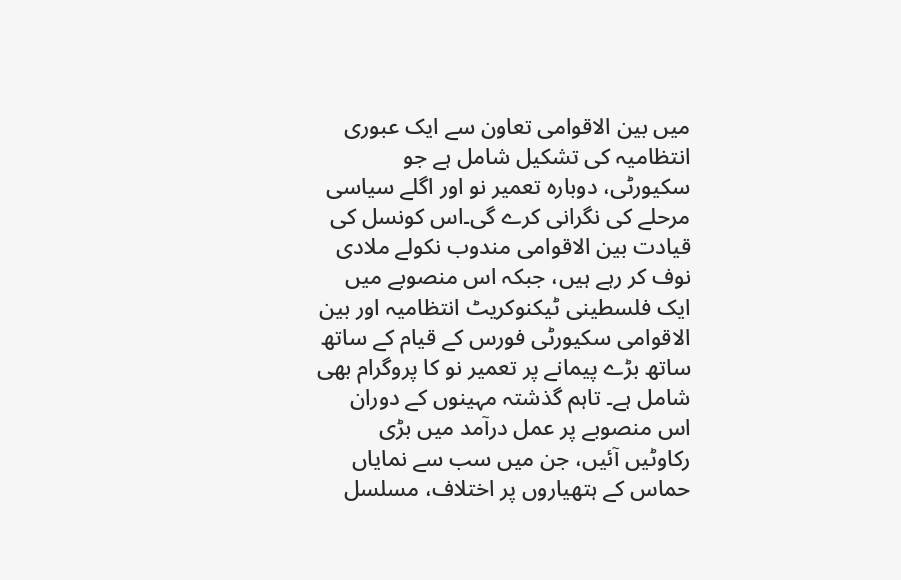میں بین الاقوامی تعاون سے ایک عبوری انتظامیہ کی تشکیل شامل ہے جو سکیورٹی، دوبارہ تعمیر نو اور اگلے سیاسی مرحلے کی نگرانی کرے گی۔اس کونسل کی قیادت بین الاقوامی مندوب نکولے ملادی نوف کر رہے ہیں، جبکہ اس منصوبے میں ایک فلسطینی ٹیکنوکریٹ انتظامیہ اور بین الاقوامی سکیورٹی فورس کے قیام کے ساتھ ساتھ بڑے پیمانے پر تعمیر نو کا پروگرام بھی شامل ہے۔ تاہم گذشتہ مہینوں کے دوران اس منصوبے پر عمل درآمد میں بڑی رکاوٹیں آئیں، جن میں سب سے نمایاں حماس کے ہتھیاروں پر اختلاف، مسلسل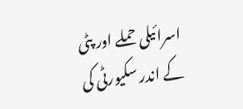اسرائیلی حملے اور پٹی کے اندر سکیورٹی کی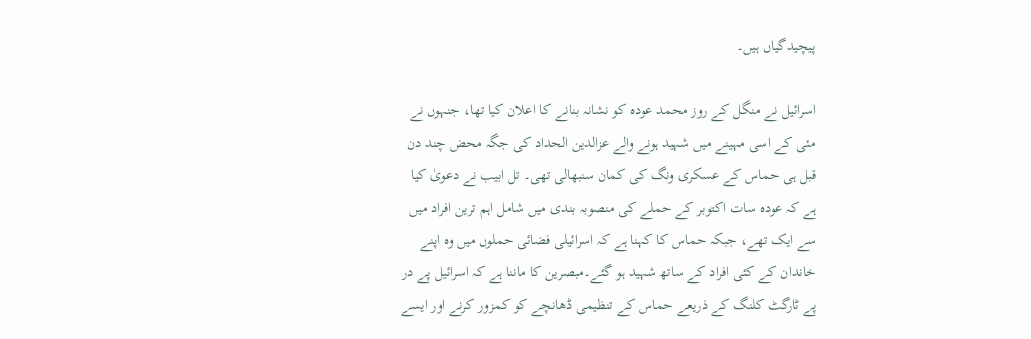پیچیدگیاں ہیں۔

اسرائیل نے منگل کے روز محمد عودہ کو نشانہ بنانے کا اعلان کیا تھا، جنہوں نے مئی کے اسی مہینے میں شہید ہونے والے عزالدین الحداد کی جگہ محض چند دن قبل ہی حماس کے عسکری ونگ کی کمان سنبھالی تھی۔ تل ابیب نے دعویٰ کیا ہے کہ عودہ سات اکتوبر کے حملے کی منصوبہ بندی میں شامل اہم ترین افراد میں سے ایک تھے، جبکہ حماس کا کہنا ہے کہ اسرائیلی فضائی حملوں میں وہ اپنے خاندان کے کئی افراد کے ساتھ شہید ہو گئے۔مبصرین کا ماننا ہے کہ اسرائیل پے در پے ٹارگٹ کلنگ کے ذریعے حماس کے تنظیمی ڈھانچے کو کمزور کرنے اور ایسے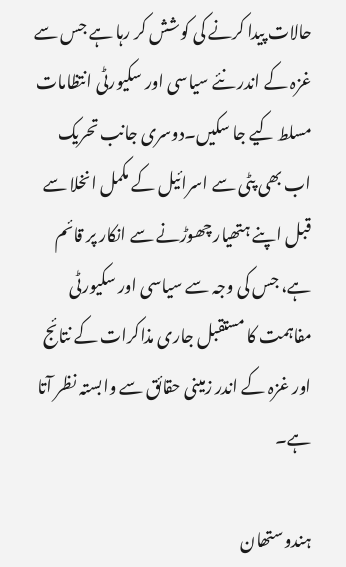حالات پیدا کرنے کی کوشش کر رہا ہے جس سے غزہ کے اندر نئے سیاسی اور سکیورٹی انتظامات مسلط کیے جا سکیں۔دوسری جانب تحریک اب بھی پٹی سے اسرائیل کے مکمل انخلا سے قبل اپنے ہتھیار چھوڑنے سے انکار پر قائم ہے، جس کی وجہ سے سیاسی اور سکیورٹی مفاہمت کا مستقبل جاری مذاکرات کے نتائج اور غزہ کے اندر زمینی حقائق سے وابستہ نظر آتا ہے۔

ہندوستھان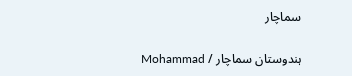سماچار

ہندوستان سماچار / Mohammad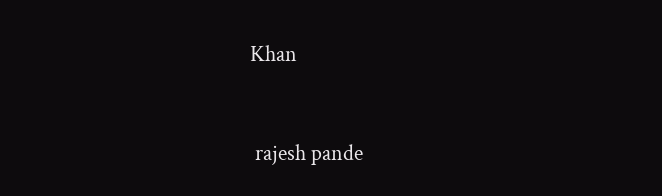Khan


 rajesh pande